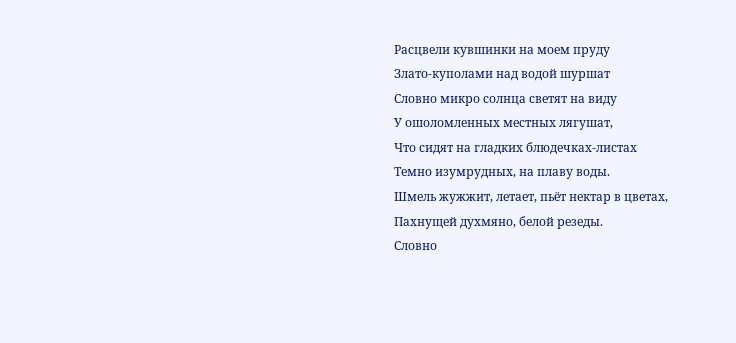Расцвели кувшинки на моем пруду
Злато-куполами над водой шуршат
Словно микро солнца светят на виду
У ошоломленных местных лягушат,
Что сидят на гладких блюдечках-листах
Темно изумрудных, на плаву воды.
Шмель жужжит, летает, пьёт нектар в цветах,
Пахнущей духмяно, белой резеды.
Словно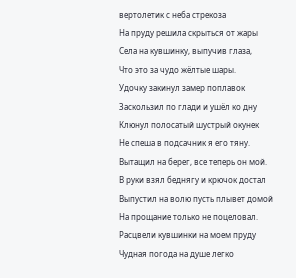вертолетик с неба стрекоза
На пруду решила скрыться от жары
Села на кувшинку, выпучив глаза,
Что это за чудо жёлтые шары.
Удочку закинул замер поплавок
Заскользил по глади и ушёл ко дну
Клюнул полосатый шустрый окунек
Не спеша в подсачник я его тяну.
Вытащил на берег, все теперь он мой.
В руки взял беднягу и крючок достал
Выпустил на волю пусть плывет домой
На прощание только не поцеловал.
Расцвели кувшинки на моем пруду
Чудная погода на душе легко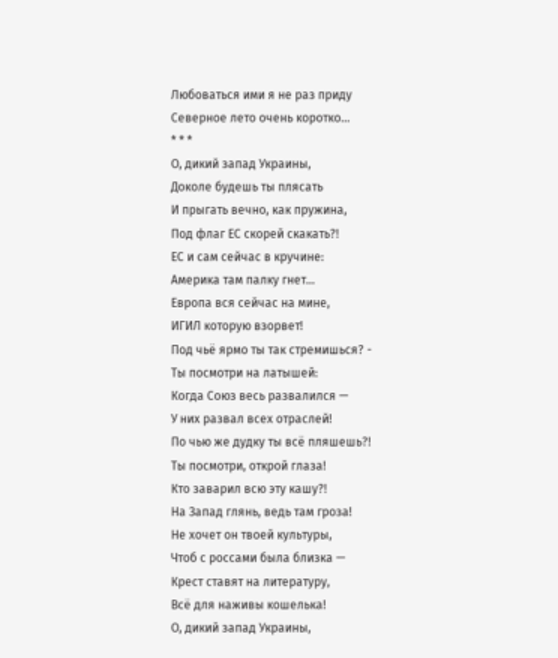Любоваться ими я не раз приду
Северное лето очень коротко…
* * *
О, дикий запад Украины,
Доколе будешь ты плясать
И прыгать вечно, как пружина,
Под флаг ЕС скорей скакать?!
ЕС и сам сейчас в кручине:
Америка там палку гнет…
Европа вся сейчас на мине,
ИГИЛ которую взорвет!
Под чьё ярмо ты так стремишься? -
Ты посмотри на латышей:
Когда Союз весь развалился —
У них развал всех отраслей!
По чью же дудку ты всё пляшешь?!
Ты посмотри, открой глаза!
Кто заварил всю эту кашу?!
На Запад глянь, ведь там гроза!
Не хочет он твоей культуры,
Чтоб с россами была близка —
Крест ставят на литературу,
Всё для наживы кошелька!
О, дикий запад Украины,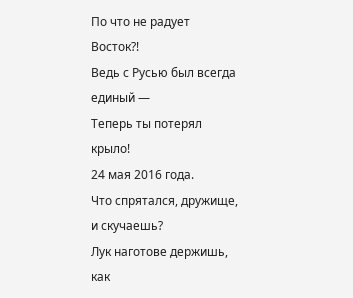По что не радует Восток?!
Ведь с Русью был всегда единый —
Теперь ты потерял крыло!
24 мая 2016 года.
Что спрятался, дружище, и скучаешь?
Лук наготове держишь, как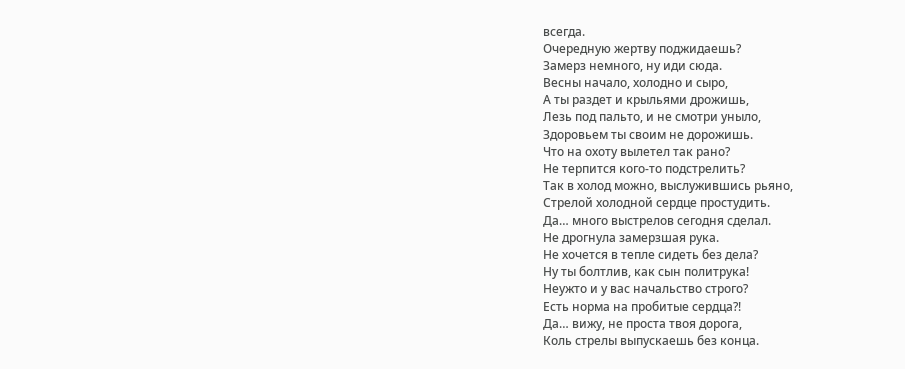всегда.
Очередную жертву поджидаешь?
Замерз немного, ну иди сюда.
Весны начало, холодно и сыро,
А ты раздет и крыльями дрожишь,
Лезь под пальто, и не смотри уныло,
Здоровьем ты своим не дорожишь.
Что на охоту вылетел так рано?
Не терпится кого-то подстрелить?
Так в холод можно, выслужившись рьяно,
Стрелой холодной сердце простудить.
Да… много выстрелов сегодня сделал.
Не дрогнула замерзшая рука.
Не хочется в тепле сидеть без дела?
Ну ты болтлив, как сын политрука!
Неужто и у вас начальство строго?
Есть норма на пробитые сердца?!
Да… вижу, не проста твоя дорога,
Коль стрелы выпускаешь без конца.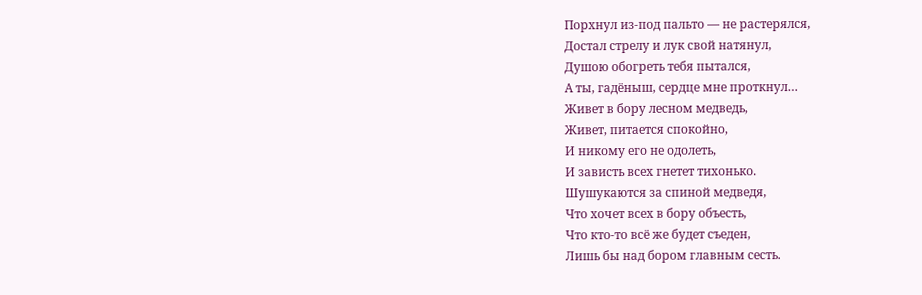Порхнул из-под пальто — не растерялся,
Достал стрелу и лук свой натянул,
Душою обогреть тебя пытался,
А ты, гадёныш, сердце мне проткнул…
Живет в бору лесном медведь,
Живет, питается спокойно,
И никому его не одолеть,
И зависть всех гнетет тихонько.
Шушукаются за спиной медведя,
Что хочет всех в бору объесть,
Что кто-то всё же будет съеден,
Лишь бы над бором главным сесть.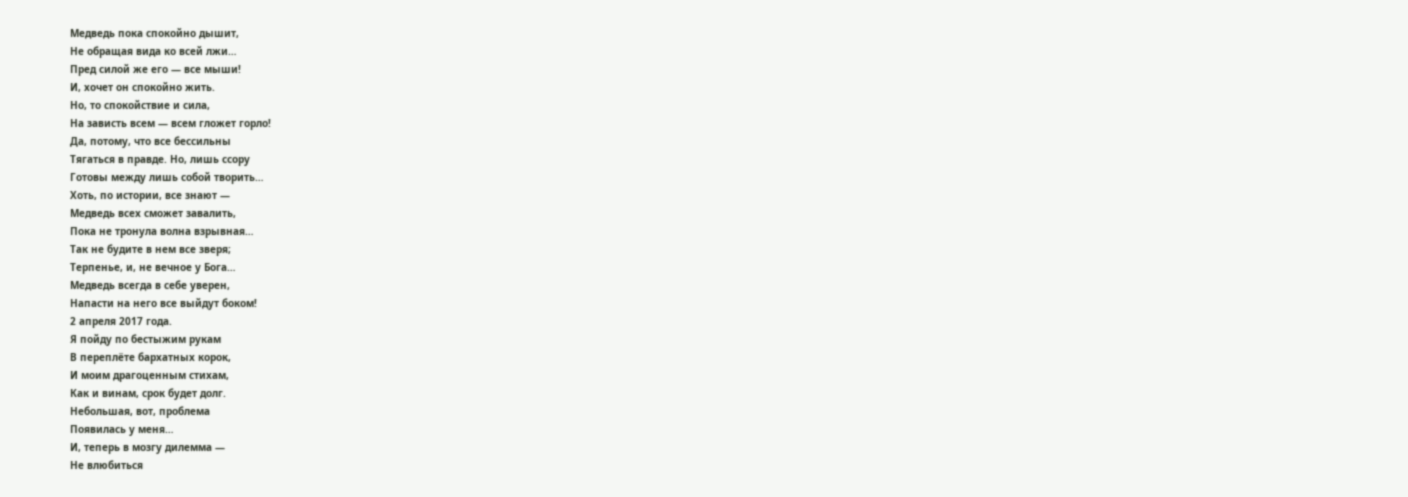Медведь пока спокойно дышит,
Не обращая вида ко всей лжи…
Пред силой же его — все мыши!
И, хочет он спокойно жить.
Но, то спокойствие и сила,
На зависть всем — всем гложет горло!
Да, потому, что все бессильны
Тягаться в правде. Но, лишь ссору
Готовы между лишь собой творить…
Хоть, по истории, все знают —
Медведь всех сможет завалить,
Пока не тронула волна взрывная…
Так не будите в нем все зверя;
Терпенье, и, не вечное у Бога…
Медведь всегда в себе уверен,
Напасти на него все выйдут боком!
2 апреля 2017 года.
Я пойду по бестыжим рукам
В переплёте бархатных корок,
И моим драгоценным стихам,
Как и винам, срок будет долг.
Небольшая, вот, проблема
Появилась у меня…
И, теперь в мозгу дилемма —
Не влюбиться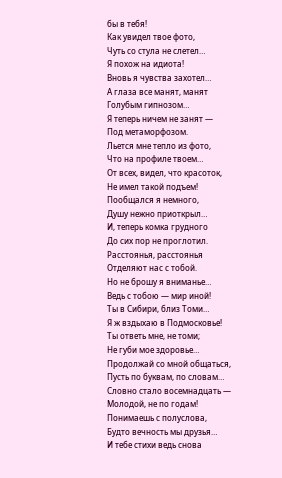бы в тебя!
Как увидел твое фото,
Чуть со стула не слетел…
Я похож на идиота!
Вновь я чувства захотел…
А глаза все манят, манят
Голубым гипнозом…
Я теперь ничем не занят —
Под метаморфозом.
Льется мне тепло из фото,
Что на профиле твоем…
От всех, видел, что красоток,
Не имел такой подъем!
Пообщался я немного,
Душу нежно приоткрыл…
И, теперь комка грудного
До сих пор не проглотил.
Расстоянья, расстоянья
Отделяют нас с тобой.
Но не брошу я вниманье…
Ведь с тобою — мир иной!
Ты в Сибири, близ Томи…
Я ж вздыхаю в Подмосковье!
Ты ответь мне, не томи;
Не губи мое здоровье…
Продолжай со мной общаться,
Пусть по буквам, по словам…
Словно стало восемнадцать —
Молодой, не по годам!
Понимаешь с полуслова,
Будто вечность мы друзья…
И тебе стихи ведь снова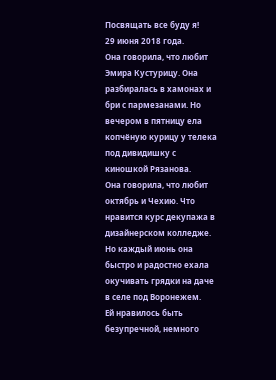Посвящать все буду я!
29 июня 2018 года.
Она говорила, что любит Эмира Кустурицу. Она разбиралась в хамонах и бри с пармезанами. Но вечером в пятницу ела копчёную курицу у телека под дивидишку с киношкой Рязанова.
Она говорила, что любит октябрь и Чехию. Что нравится курс декупажа в дизайнерском колледже. Но каждый июнь она быстро и радостно ехала окучивать грядки на даче в селе под Воронежем.
Ей нравилось быть безупречной, немного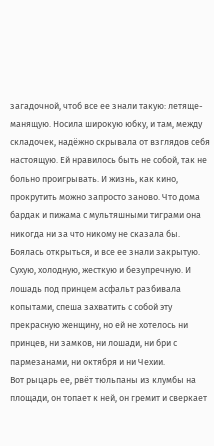загадочной, чтоб все ее знали такую: летяще-манящую. Носила широкую юбку, и там, между складочек, надёжно скрывала от взглядов себя настоящую. Ей нравилось быть не собой, так не больно проигрывать. И жизнь, как кино, прокрутить можно запросто заново. Что дома бардак и пижама с мультяшными тиграми она никогда ни за что никому не сказала бы.
Боялась открыться, и все ее знали закрытую. Сухую, холодную, жесткую и безупречную. И лошадь под принцем асфальт разбивала копытами, спеша захватить с собой эту прекрасную женщину, но ей не хотелось ни принцев, ни замков, ни лошади, ни бри с пармезанами, ни октября и ни Чехии.
Вот рыцарь ее, рвёт тюльпаны из клумбы на площади, он топает к ней, он гремит и сверкает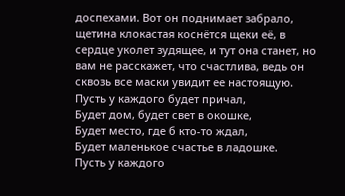доспехами. Вот он поднимает забрало, щетина клокастая коснётся щеки её, в сердце уколет зудящее, и тут она станет, но вам не расскажет, что счастлива, ведь он сквозь все маски увидит ее настоящую.
Пусть у каждого будет причал,
Будет дом, будет свет в окошке,
Будет место, где б кто-то ждал,
Будет маленькое счастье в ладошке.
Пусть у каждого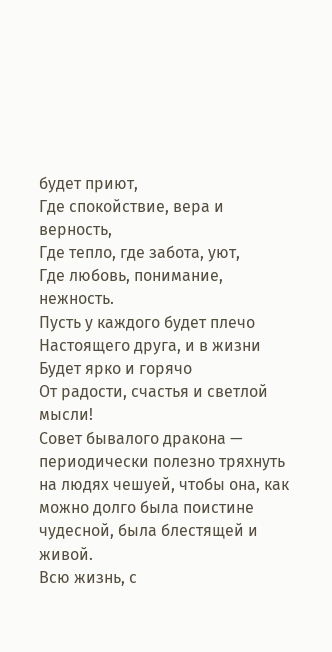будет приют,
Где спокойствие, вера и верность,
Где тепло, где забота, уют,
Где любовь, понимание, нежность.
Пусть у каждого будет плечо
Настоящего друга, и в жизни
Будет ярко и горячо
От радости, счастья и светлой мысли!
Совет бывалого дракона — периодически полезно тряхнуть на людях чешуей, чтобы она, как можно долго была поистине чудесной, была блестящей и живой.
Всю жизнь, с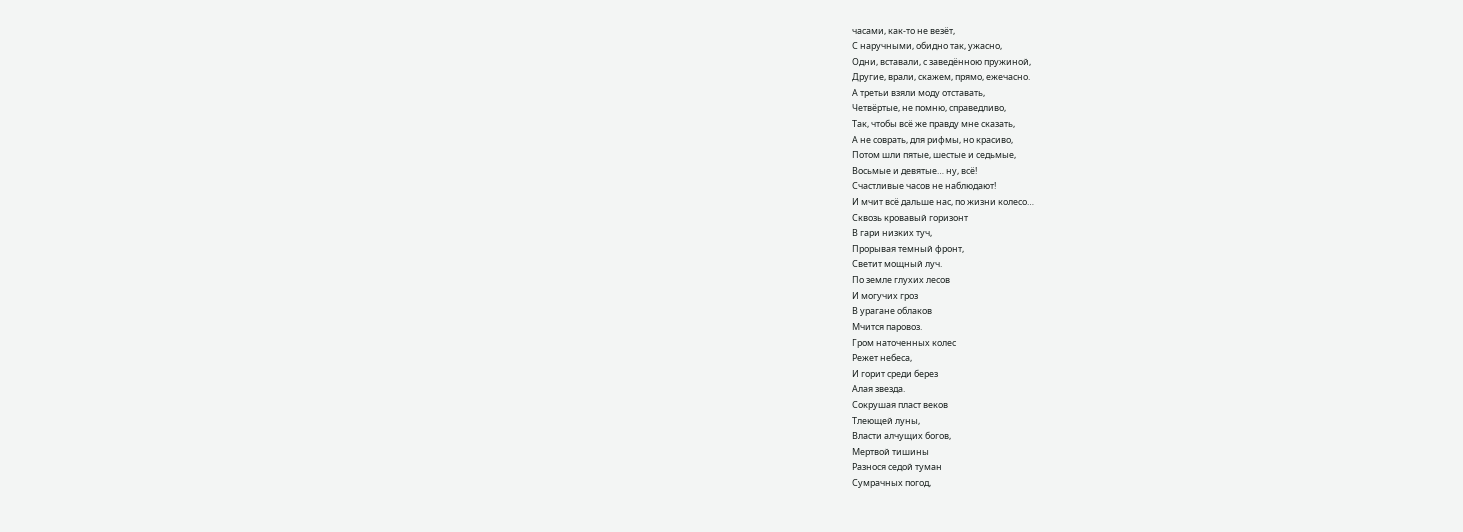часами, как-то не везёт,
С наручными, обидно так, ужасно,
Одни, вставали, с заведённою пружиной,
Другие, врали, скажем, прямо, ежечасно.
А третьи взяли моду отставать,
Четвёртые, не помню, справедливо,
Так, чтобы всё же правду мне сказать,
А не соврать, для рифмы, но красиво,
Потом шли пятые, шестые и седьмые,
Восьмые и девятые… ну, всё!
Счастливые часов не наблюдают!
И мчит всё дальше нас, по жизни колесо…
Сквозь кровавый горизонт
В гари низких туч,
Прорывая темный фронт,
Светит мощный луч.
По земле глухих лесов
И могучих гроз
В урагане облаков
Мчится паровоз.
Гром наточенных колес
Режет небеса,
И горит среди берез
Алая звезда.
Сокрушая пласт веков
Тлеющей луны,
Власти алчущих богов,
Мертвой тишины
Разнося седой туман
Сумрачных погод,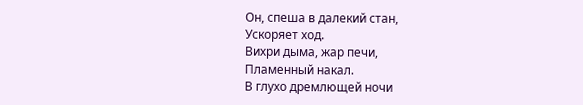Он, спеша в далекий стан,
Ускоряет ход.
Вихри дыма, жар печи,
Пламенный накал.
В глухо дремлющей ночи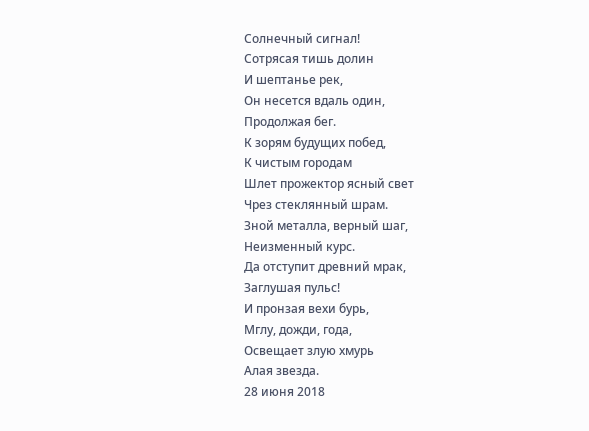Солнечный сигнал!
Сотрясая тишь долин
И шептанье рек,
Он несется вдаль один,
Продолжая бег.
К зорям будущих побед,
К чистым городам
Шлет прожектор ясный свет
Чрез стеклянный шрам.
Зной металла, верный шаг,
Неизменный курс.
Да отступит древний мрак,
Заглушая пульс!
И пронзая вехи бурь,
Мглу, дожди, года,
Освещает злую хмурь
Алая звезда.
28 июня 2018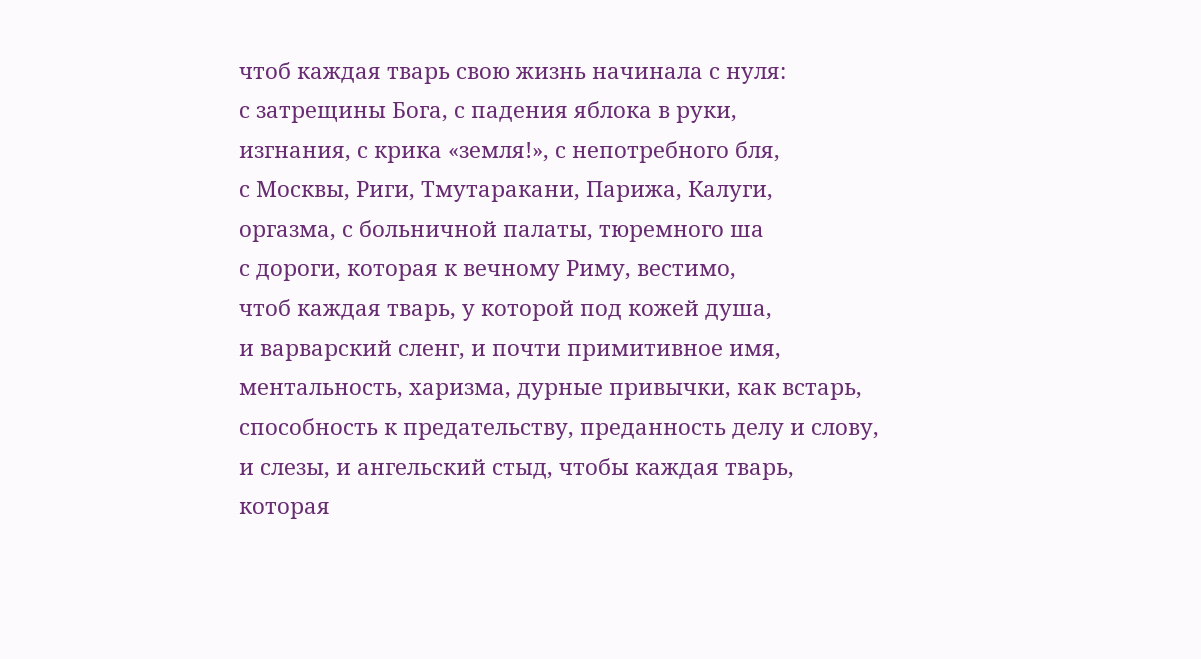чтоб каждая тварь свою жизнь начинала с нуля:
с затрещины Бога, с падения яблока в руки,
изгнания, с крика «земля!», с непотребного бля,
с Москвы, Риги, Тмутаракани, Парижа, Калуги,
оргазма, с больничной палаты, тюремного ша
с дороги, которая к вечному Риму, вестимо,
чтоб каждая тварь, у которой под кожей душа,
и варварский сленг, и почти примитивное имя,
ментальность, харизма, дурные привычки, как встарь,
способность к предательству, преданность делу и слову,
и слезы, и ангельский стыд, чтобы каждая тварь,
которая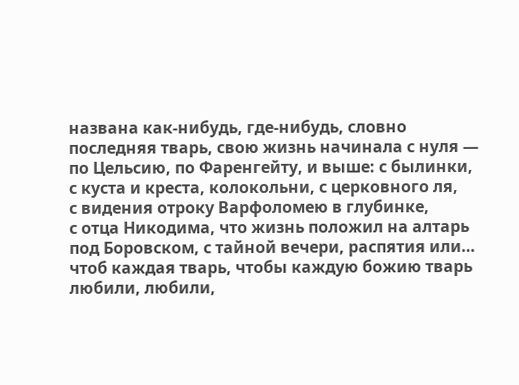названа как-нибудь, где-нибудь, словно
последняя тварь, свою жизнь начинала с нуля —
по Цельсию, по Фаренгейту, и выше: с былинки,
с куста и креста, колокольни, с церковного ля,
с видения отроку Варфоломею в глубинке,
с отца Никодима, что жизнь положил на алтарь
под Боровском, с тайной вечери, распятия или…
чтоб каждая тварь, чтобы каждую божию тварь
любили, любили,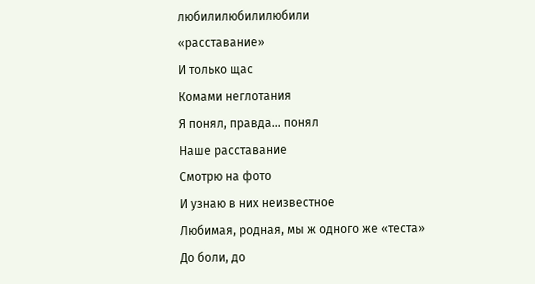любилилюбилилюбили
«расставание»
И только щас
Комами неглотания
Я понял, правда… понял
Наше расставание
Смотрю на фото
И узнаю в них неизвестное
Любимая, родная, мы ж одного же «теста»
До боли, до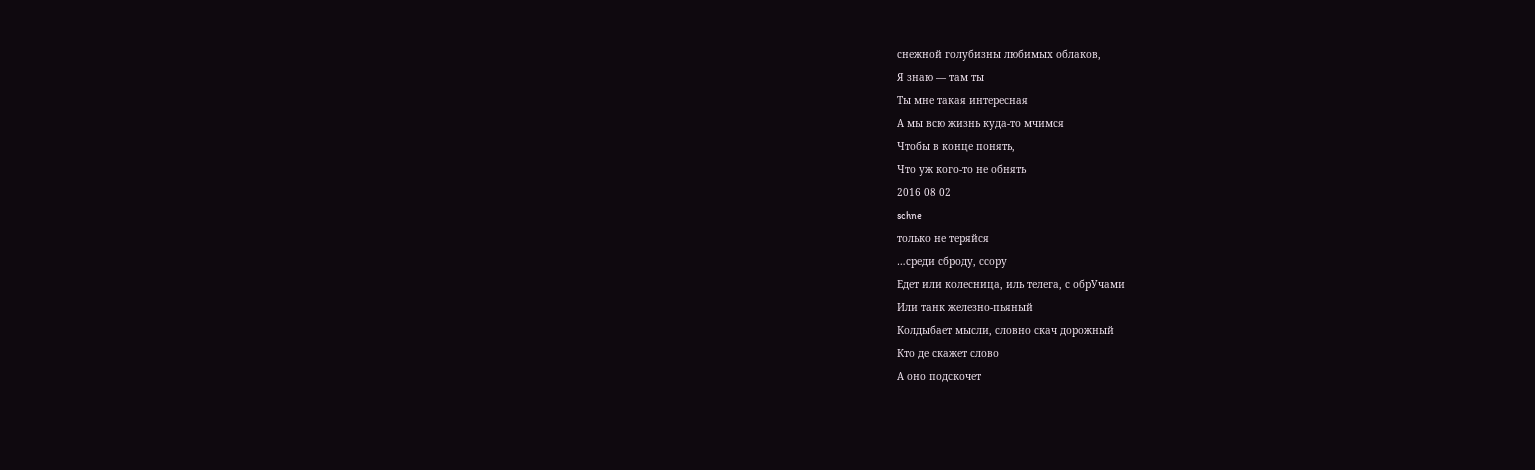снежной голубизны любимых облаков,
Я знаю — там ты
Ты мне такая интересная
А мы всю жизнь куда-то мчимся
Чтобы в конце понять,
Что уж кого-то не обнять
2016 08 02
schne
только не теряйся
…среди сброду, ссору
Едет или колесница, иль телега, с обрУчами
Или танк железно-пьяный
Колдыбает мысли, словно скач дорожный
Кто де скажет слово
А оно подскочет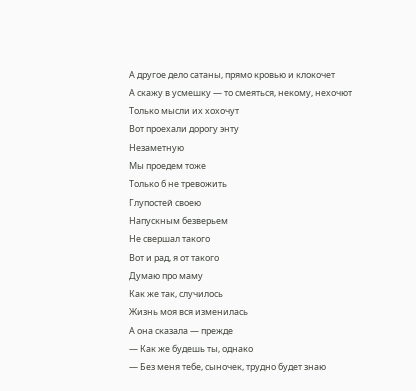А другое дело сатаны, прямо кровью и клокочет
А скажу в усмешку — то смеяться, некому, нехочют
Только мысли их хохочут
Вот проехали дорогу энту
Незаметную
Мы проедем тоже
Только б не тревожить
Глупостей своею
Напускным безверьем
Не свершал такого
Вот и рад, я от такого
Думаю про маму
Как же так, случилось
Жизнь моя вся изменилась
А она сказала — прежде
— Как же будешь ты, однако
— Без меня тебе, сыночек, трудно будет знаю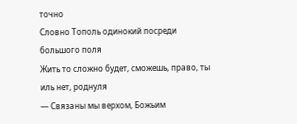точно
Словно Тополь одинокий посреди большого поля
Жить то сложно будет, сможешь, право, ты иль нет, роднуля
— Связаны мы верхом, Божьим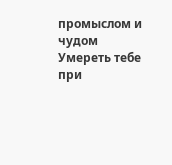промыслом и чудом
Умереть тебе при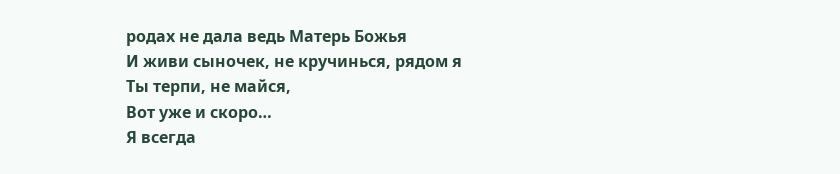родах не дала ведь Матерь Божья
И живи сыночек, не кручинься, рядом я
Ты терпи, не майся,
Вот уже и скоро…
Я всегда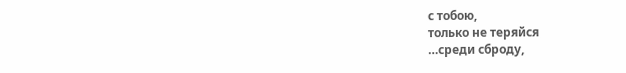с тобою,
только не теряйся
…среди сброду,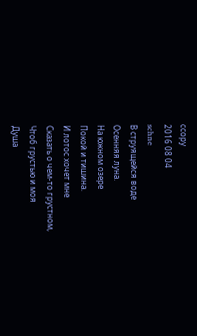ссору
2016 08 04
schne
В струящейся воде
Осенняя луна.
На южном озере
Покой и тишина.
И лотос хочет мне
Сказать о чем-то грустном,
Чтоб грустью и моя
Душа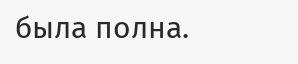была полна.